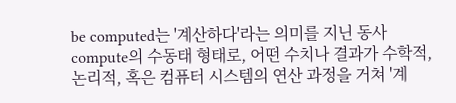be computed는 '계산하다'라는 의미를 지닌 동사 compute의 수동태 형태로, 어떤 수치나 결과가 수학적, 논리적, 혹은 컴퓨터 시스템의 연산 과정을 거쳐 '계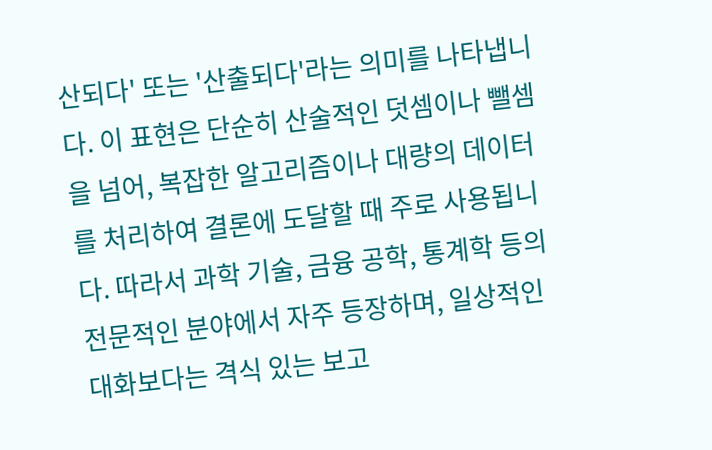산되다' 또는 '산출되다'라는 의미를 나타냅니다. 이 표현은 단순히 산술적인 덧셈이나 뺄셈을 넘어, 복잡한 알고리즘이나 대량의 데이터를 처리하여 결론에 도달할 때 주로 사용됩니다. 따라서 과학 기술, 금융 공학, 통계학 등의 전문적인 분야에서 자주 등장하며, 일상적인 대화보다는 격식 있는 보고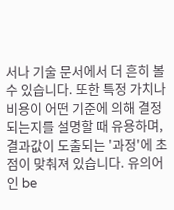서나 기술 문서에서 더 흔히 볼 수 있습니다. 또한 특정 가치나 비용이 어떤 기준에 의해 결정되는지를 설명할 때 유용하며, 결과값이 도출되는 '과정'에 초점이 맞춰져 있습니다. 유의어인 be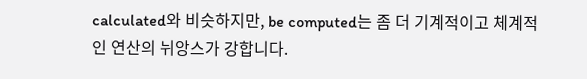calculated와 비슷하지만, be computed는 좀 더 기계적이고 체계적인 연산의 뉘앙스가 강합니다.